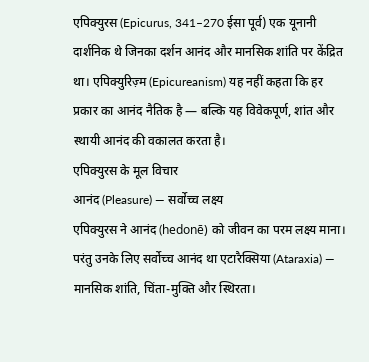एपिक्युरस (Epicurus, 341–270 ईसा पूर्व) एक यूनानी दार्शनिक थे जिनका दर्शन आनंद और मानसिक शांति पर केंद्रित था। एपिक्युरिज़्म (Epicureanism) यह नहीं कहता कि हर प्रकार का आनंद नैतिक है — बल्कि यह विवेकपूर्ण, शांत और स्थायी आनंद की वकालत करता है।
एपिक्युरस के मूल विचार
आनंद (Pleasure) — सर्वोच्च लक्ष्य
एपिक्युरस ने आनंद (hedonē) को जीवन का परम लक्ष्य माना। परंतु उनके लिए सर्वोच्च आनंद था एटारैक्सिया (Ataraxia) — मानसिक शांति, चिंता-मुक्ति और स्थिरता।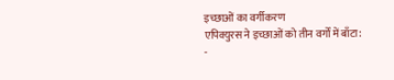इच्छाओं का वर्गीकरण
एपिक्युरस ने इच्छाओं को तीन वर्गों में बाँटा:
-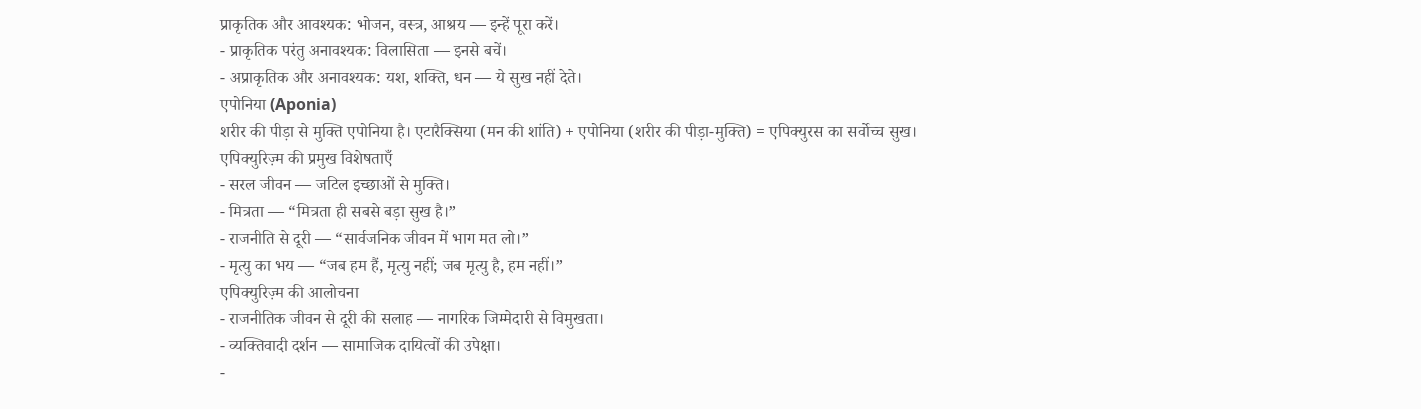प्राकृतिक और आवश्यक: भोजन, वस्त्र, आश्रय — इन्हें पूरा करें।
- प्राकृतिक परंतु अनावश्यक: विलासिता — इनसे बचें।
- अप्राकृतिक और अनावश्यक: यश, शक्ति, धन — ये सुख नहीं देते।
एपोनिया (Aponia)
शरीर की पीड़ा से मुक्ति एपोनिया है। एटारैक्सिया (मन की शांति) + एपोनिया (शरीर की पीड़ा-मुक्ति) = एपिक्युरस का सर्वोच्च सुख।
एपिक्युरिज़्म की प्रमुख विशेषताएँ
- सरल जीवन — जटिल इच्छाओं से मुक्ति।
- मित्रता — “मित्रता ही सबसे बड़ा सुख है।”
- राजनीति से दूरी — “सार्वजनिक जीवन में भाग मत लो।”
- मृत्यु का भय — “जब हम हैं, मृत्यु नहीं; जब मृत्यु है, हम नहीं।”
एपिक्युरिज़्म की आलोचना
- राजनीतिक जीवन से दूरी की सलाह — नागरिक जिम्मेदारी से विमुखता।
- व्यक्तिवादी दर्शन — सामाजिक दायित्वों की उपेक्षा।
-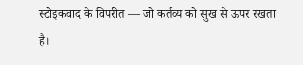स्टोइकवाद के विपरीत — जो कर्तव्य को सुख से ऊपर रखता है।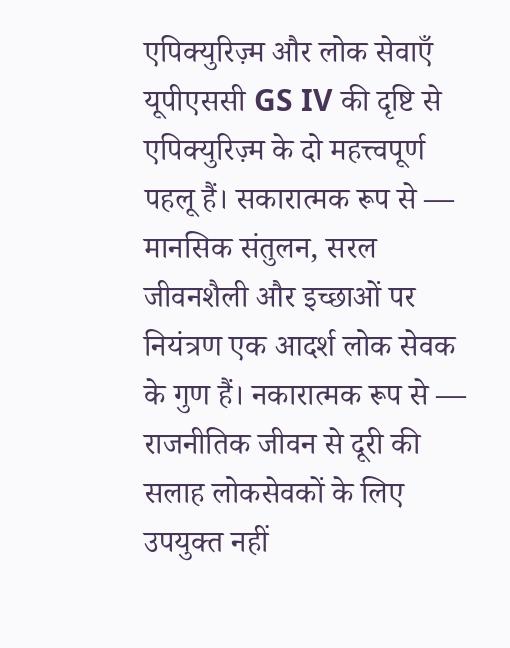एपिक्युरिज़्म और लोक सेवाएँ
यूपीएससी GS IV की दृष्टि से एपिक्युरिज़्म के दो महत्त्वपूर्ण पहलू हैं। सकारात्मक रूप से — मानसिक संतुलन, सरल जीवनशैली और इच्छाओं पर नियंत्रण एक आदर्श लोक सेवक के गुण हैं। नकारात्मक रूप से — राजनीतिक जीवन से दूरी की सलाह लोकसेवकों के लिए उपयुक्त नहीं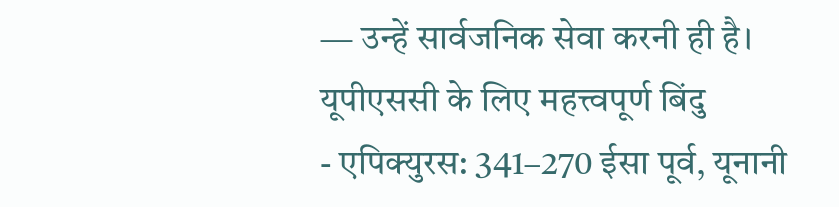— उन्हें सार्वजनिक सेवा करनी ही है।
यूपीएससी के लिए महत्त्वपूर्ण बिंदु
- एपिक्युरस: 341–270 ईसा पूर्व, यूनानी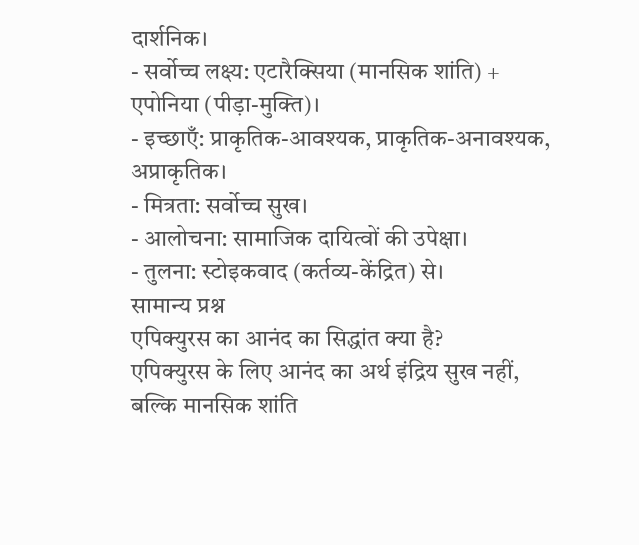दार्शनिक।
- सर्वोच्च लक्ष्य: एटारैक्सिया (मानसिक शांति) + एपोनिया (पीड़ा-मुक्ति)।
- इच्छाएँ: प्राकृतिक-आवश्यक, प्राकृतिक-अनावश्यक, अप्राकृतिक।
- मित्रता: सर्वोच्च सुख।
- आलोचना: सामाजिक दायित्वों की उपेक्षा।
- तुलना: स्टोइकवाद (कर्तव्य-केंद्रित) से।
सामान्य प्रश्न
एपिक्युरस का आनंद का सिद्धांत क्या है?
एपिक्युरस के लिए आनंद का अर्थ इंद्रिय सुख नहीं, बल्कि मानसिक शांति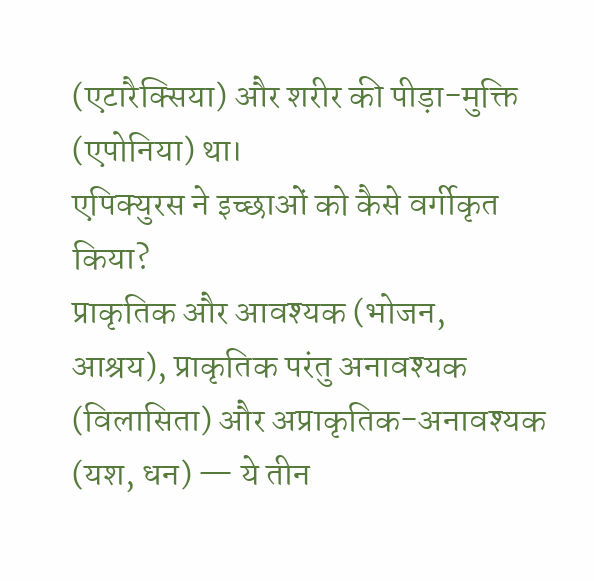(एटारैक्सिया) और शरीर की पीड़ा-मुक्ति (एपोनिया) था।
एपिक्युरस ने इच्छाओं को कैसे वर्गीकृत किया?
प्राकृतिक और आवश्यक (भोजन, आश्रय), प्राकृतिक परंतु अनावश्यक (विलासिता) और अप्राकृतिक-अनावश्यक (यश, धन) — ये तीन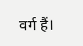वर्ग हैं।